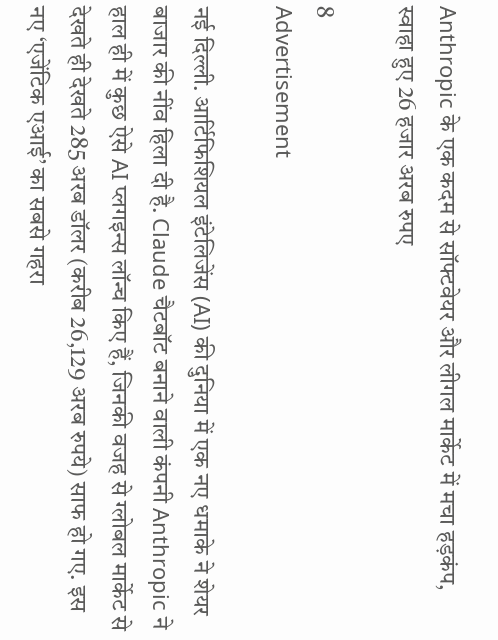Anthropic के एक कदम से सॉफ्टवेयर और लीगल मार्केट में मचा हड़कंप, स्वाहा हुए 26 हजार अरब रुपए

8
Advertisement

नई दिल्ली. आर्टिफिशियल इंटेलिजेंस (AI) की दुनिया में एक नए धमाके ने शेयर बाजार की नींव हिला दी है. Claude चैटबॉट बनाने वाली कंपनी Anthropic ने हाल ही में कुछ ऐसे AI प्लगइन्स लॉन्च किए हैं, जिनकी वजह से ग्लोबल मार्केट से देखते ही देखते 285 अरब डॉलर (करीब 26,129 अरब रुपये) साफ हो गए. इस नए ‘एजेंटिक एआई’ का सबसे गहरा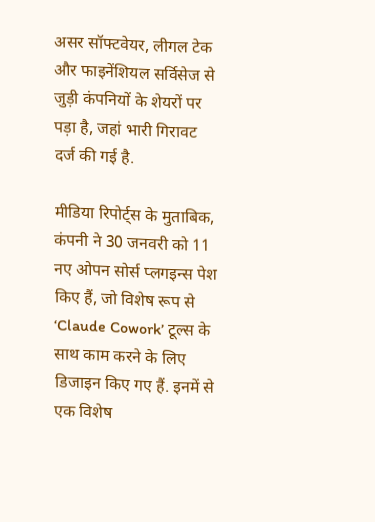असर सॉफ्टवेयर, लीगल टेक और फाइनेंशियल सर्विसेज से जुड़ी कंपनियों के शेयरों पर पड़ा है, जहां भारी गिरावट दर्ज की गई है.

मीडिया रिपोर्ट्स के मुताबिक, कंपनी ने 30 जनवरी को 11 नए ओपन सोर्स प्लगइन्स पेश किए हैं, जो विशेष रूप से ‘Claude Cowork’ टूल्स के साथ काम करने के लिए डिजाइन किए गए हैं. इनमें से एक विशेष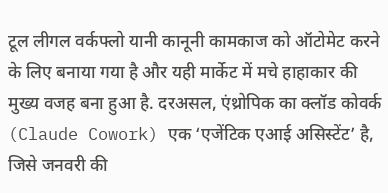टूल लीगल वर्कफ्लो यानी कानूनी कामकाज को ऑटोमेट करने के लिए बनाया गया है और यही मार्केट में मचे हाहाकार की मुख्य वजह बना हुआ है. दरअसल, एंथ्रोपिक का क्लॉड कोवर्क (Claude Cowork) एक ‘एजेंटिक एआई असिस्टेंट’ है, जिसे जनवरी की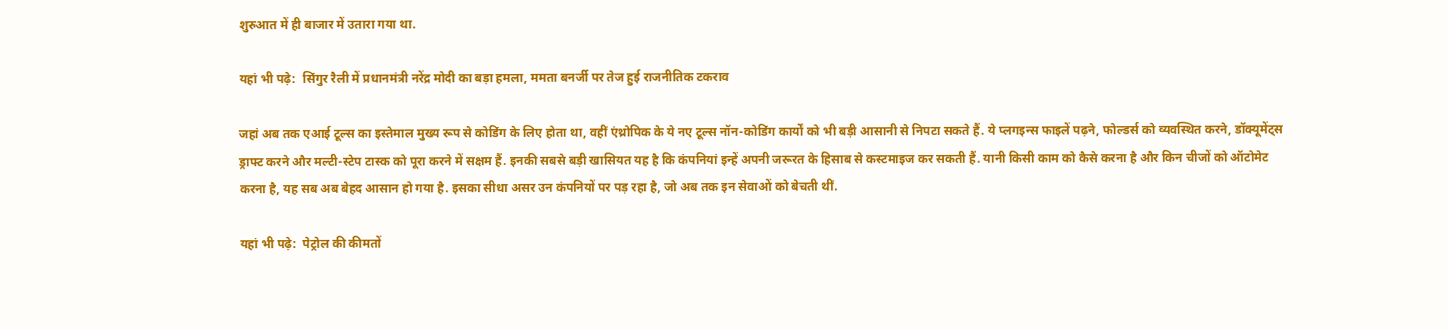शुरुआत में ही बाजार में उतारा गया था.

यहां भी पढ़े:  सिंगुर रैली में प्रधानमंत्री नरेंद्र मोदी का बड़ा हमला, ममता बनर्जी पर तेज हुई राजनीतिक टकराव

जहां अब तक एआई टूल्स का इस्तेमाल मुख्य रूप से कोडिंग के लिए होता था, वहीं एंथ्रोपिक के ये नए टूल्स नॉन-कोडिंग कार्यों को भी बड़ी आसानी से निपटा सकते हैं. ये प्लगइन्स फाइलें पढ़ने, फोल्डर्स को व्यवस्थित करने, डॉक्यूमेंट्स ड्राफ्ट करने और मल्टी-स्टेप टास्क को पूरा करने में सक्षम हैं. इनकी सबसे बड़ी खासियत यह है कि कंपनियां इन्हें अपनी जरूरत के हिसाब से कस्टमाइज कर सकती हैं. यानी किसी काम को कैसे करना है और किन चीजों को ऑटोमेट करना है, यह सब अब बेहद आसान हो गया है. इसका सीधा असर उन कंपनियों पर पड़ रहा है, जो अब तक इन सेवाओं को बेचती थीं.

यहां भी पढ़े:  पेट्रोल की कीमतों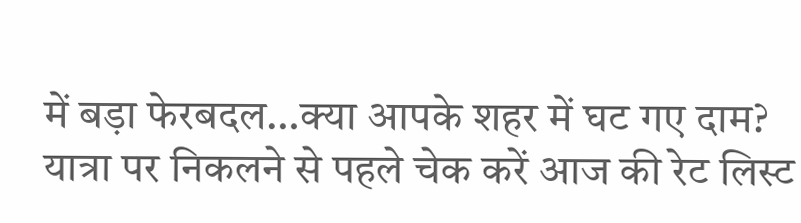में बड़ा फेरबदल…क्या आपके शहर में घट गए दाम? यात्रा पर निकलने से पहले चेक करें आज की रेट लिस्ट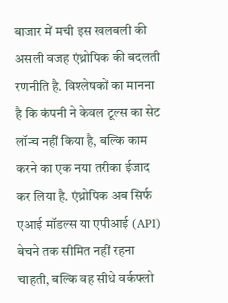बाजार में मची इस खलबली की असली वजह एंथ्रोपिक की बदलती रणनीति है. विश्लेषकों का मानना है कि कंपनी ने केवल टूल्स का सेट लॉन्च नहीं किया है, बल्कि काम करने का एक नया तरीका ईजाद कर लिया है. एंथ्रोपिक अब सिर्फ एआई मॉडल्स या एपीआई (API) बेचने तक सीमित नहीं रहना चाहती, बल्कि वह सीधे वर्कफ्लो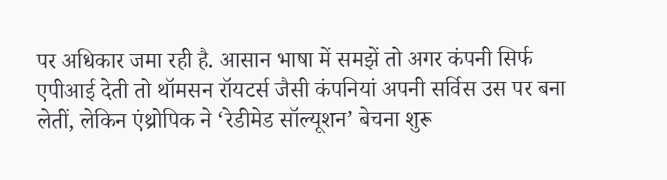पर अधिकार जमा रही है. आसान भाषा में समझें तो अगर कंपनी सिर्फ एपीआई देती तो थॉमसन रॉयटर्स जैसी कंपनियां अपनी सर्विस उस पर बना लेतीं, लेकिन एंथ्रोपिक ने ‘रेडीमेड सॉल्यूशन’ बेचना शुरू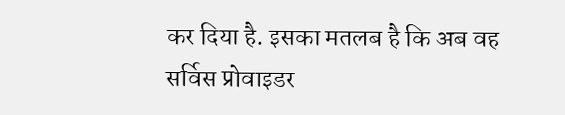कर दिया है. इसका मतलब है कि अब वह सर्विस प्रोवाइडर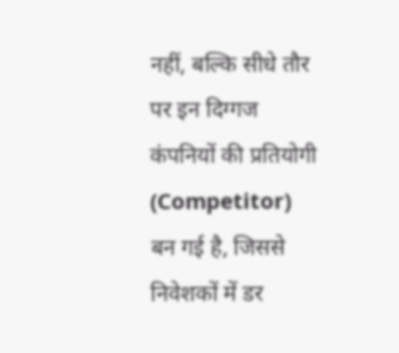नहीं, बल्कि सीधे तौर पर इन दिग्गज कंपनियों की प्रतियोगी (Competitor) बन गई है, जिससे निवेशकों में डर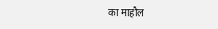का माहौल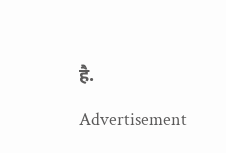है.

Advertisement